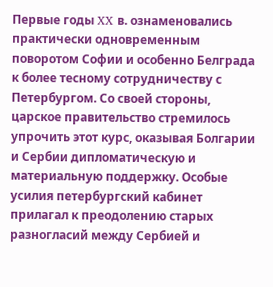Первые годы XX в. ознаменовались практически одновременным поворотом Софии и особенно Белграда к более тесному сотрудничеству с Петербургом. Со своей стороны, царское правительство стремилось упрочить этот курс, оказывая Болгарии и Сербии дипломатическую и материальную поддержку. Особые усилия петербургский кабинет прилагал к преодолению старых разногласий между Сербией и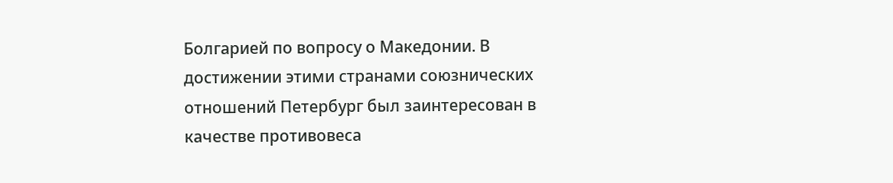Болгарией по вопросу о Македонии. В достижении этими странами союзнических отношений Петербург был заинтересован в качестве противовеса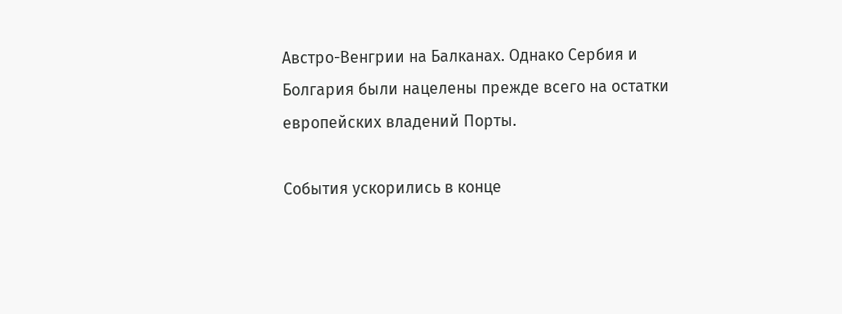Австро-Венгрии на Балканах. Однако Сербия и Болгария были нацелены прежде всего на остатки европейских владений Порты.

События ускорились в конце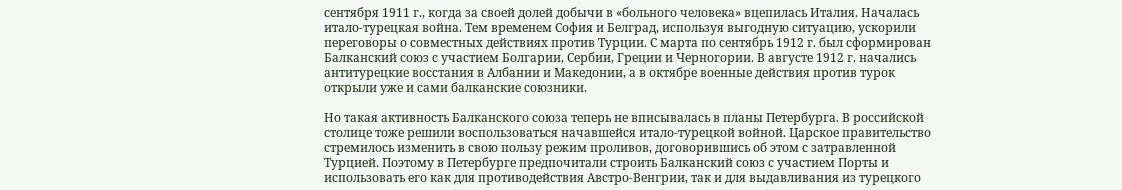сентября 1911 г., когда за своей долей добычи в «больного человека» вцепилась Италия. Началась итало-турецкая война. Тем временем София и Белград, используя выгодную ситуацию, ускорили переговоры о совместных действиях против Турции. С марта по сентябрь 1912 г. был сформирован Балканский союз с участием Болгарии, Сербии, Греции и Черногории. В августе 1912 г. начались антитурецкие восстания в Албании и Македонии, а в октябре военные действия против турок открыли уже и сами балканские союзники.

Но такая активность Балканского союза теперь не вписывалась в планы Петербурга. В российской столице тоже решили воспользоваться начавшейся итало-турецкой войной. Царское правительство стремилось изменить в свою пользу режим проливов, договорившись об этом с затравленной Турцией. Поэтому в Петербурге предпочитали строить Балканский союз с участием Порты и использовать его как для противодействия Австро-Венгрии, так и для выдавливания из турецкого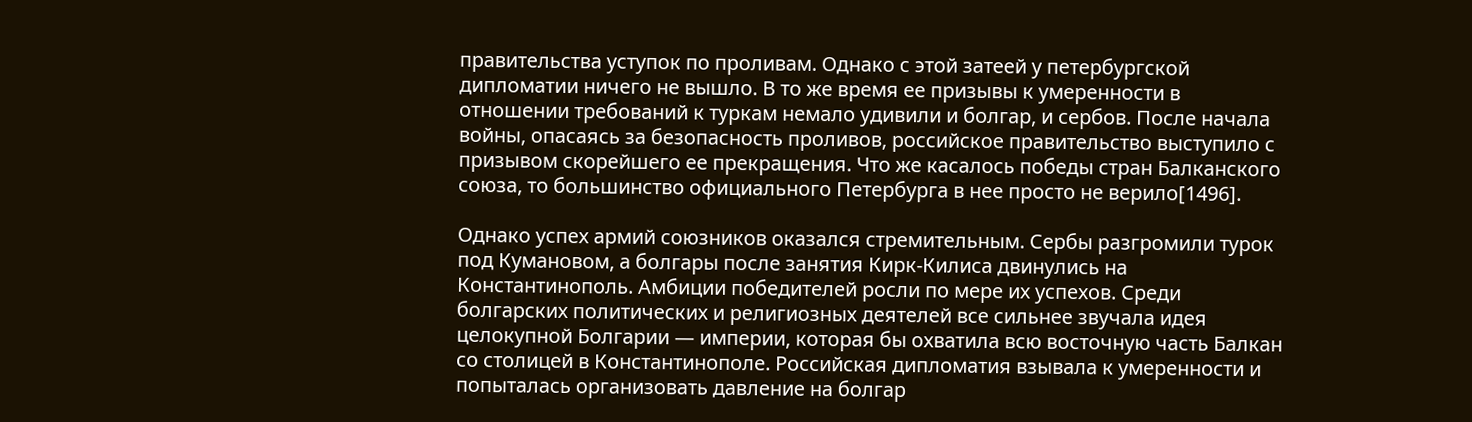правительства уступок по проливам. Однако с этой затеей у петербургской дипломатии ничего не вышло. В то же время ее призывы к умеренности в отношении требований к туркам немало удивили и болгар, и сербов. После начала войны, опасаясь за безопасность проливов, российское правительство выступило с призывом скорейшего ее прекращения. Что же касалось победы стран Балканского союза, то большинство официального Петербурга в нее просто не верило[1496].

Однако успех армий союзников оказался стремительным. Сербы разгромили турок под Кумановом, а болгары после занятия Кирк-Килиса двинулись на Константинополь. Амбиции победителей росли по мере их успехов. Среди болгарских политических и религиозных деятелей все сильнее звучала идея целокупной Болгарии — империи, которая бы охватила всю восточную часть Балкан со столицей в Константинополе. Российская дипломатия взывала к умеренности и попыталась организовать давление на болгар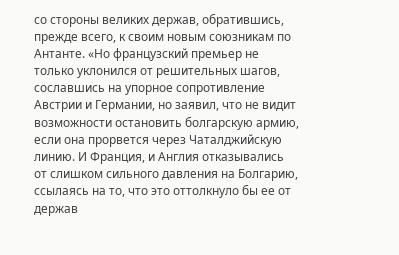со стороны великих держав, обратившись, прежде всего, к своим новым союзникам по Антанте. «Но французский премьер не только уклонился от решительных шагов, сославшись на упорное сопротивление Австрии и Германии, но заявил, что не видит возможности остановить болгарскую армию, если она прорвется через Чаталджийскую линию. И Франция, и Англия отказывались от слишком сильного давления на Болгарию, ссылаясь на то, что это оттолкнуло бы ее от держав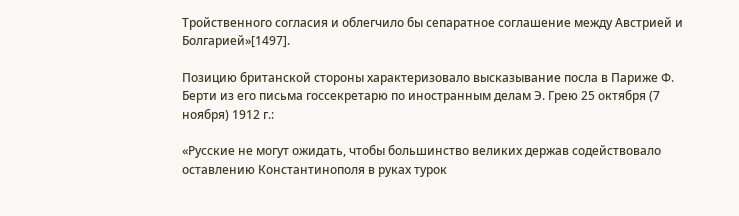Тройственного согласия и облегчило бы сепаратное соглашение между Австрией и Болгарией»[1497].

Позицию британской стороны характеризовало высказывание посла в Париже Ф. Берти из его письма госсекретарю по иностранным делам Э. Грею 25 октября (7 ноября) 1912 г.:

«Русские не могут ожидать, чтобы большинство великих держав содействовало оставлению Константинополя в руках турок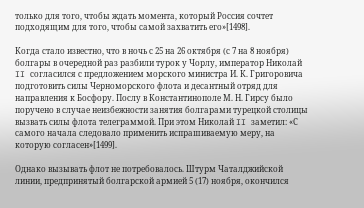только для того, чтобы ждать момента, который Россия сочтет подходящим для того, чтобы самой захватить его»[1498].

Когда стало известно, что в ночь с 25 на 26 октября (с 7 на 8 ноября) болгары в очередной раз разбили турок у Чорлу, император Николай II согласился с предложением морского министра И. К. Григоровича подготовить силы Черноморского флота и десантный отряд для направления к Босфору. Послу в Константинополе М. Н. Гирсу было поручено в случае неизбежности занятия болгарами турецкой столицы вызвать силы флота телеграммой. При этом Николай II заметил: «С самого начала следовало применить испрашиваемую меру, на которую согласен»[1499].

Однако вызывать флот не потребовалось. Штурм Чаталджийской линии, предпринятый болгарской армией 5 (17) ноября, окончился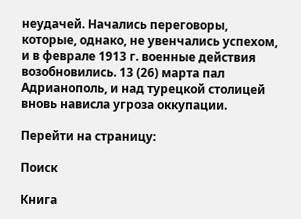неудачей. Начались переговоры, которые, однако, не увенчались успехом, и в феврале 1913 г. военные действия возобновились. 13 (26) марта пал Адрианополь, и над турецкой столицей вновь нависла угроза оккупации.

Перейти на страницу:

Поиск

Книга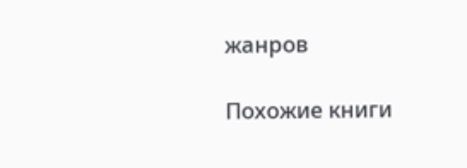жанров

Похожие книги